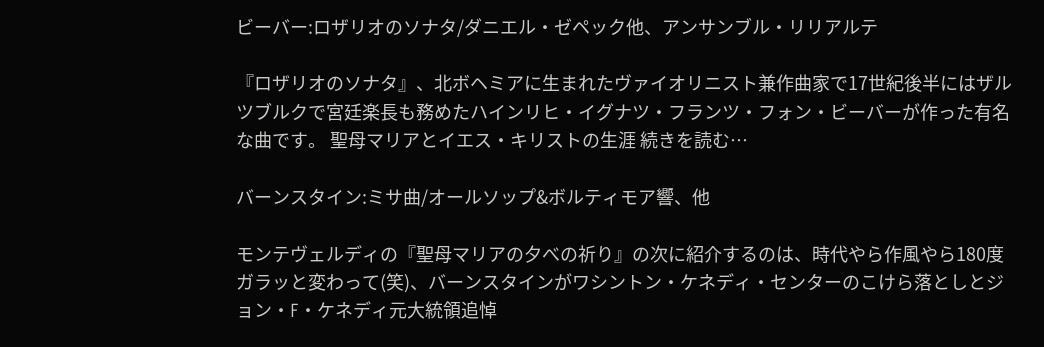ビーバー:ロザリオのソナタ/ダニエル・ゼペック他、アンサンブル・リリアルテ

『ロザリオのソナタ』、北ボヘミアに生まれたヴァイオリニスト兼作曲家で17世紀後半にはザルツブルクで宮廷楽長も務めたハインリヒ・イグナツ・フランツ・フォン・ビーバーが作った有名な曲です。 聖母マリアとイエス・キリストの生涯 続きを読む…

バーンスタイン:ミサ曲/オールソップ&ボルティモア響、他

モンテヴェルディの『聖母マリアの夕べの祈り』の次に紹介するのは、時代やら作風やら180度ガラッと変わって(笑)、バーンスタインがワシントン・ケネディ・センターのこけら落としとジョン・F・ケネディ元大統領追悼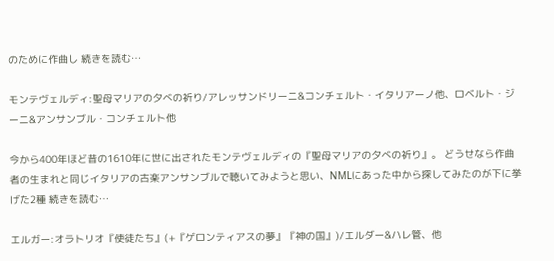のために作曲し 続きを読む…

モンテヴェルディ:聖母マリアの夕べの祈り/アレッサンドリーニ&コンチェルト・イタリアーノ他、ロベルト・ジーニ&アンサンブル・コンチェルト他

今から400年ほど昔の1610年に世に出されたモンテヴェルディの『聖母マリアの夕べの祈り』。 どうせなら作曲者の生まれと同じイタリアの古楽アンサンブルで聴いてみようと思い、NMLにあった中から探してみたのが下に挙げた2種 続きを読む…

エルガー:オラトリオ『使徒たち』(+『ゲロンティアスの夢』『神の国』)/エルダー&ハレ管、他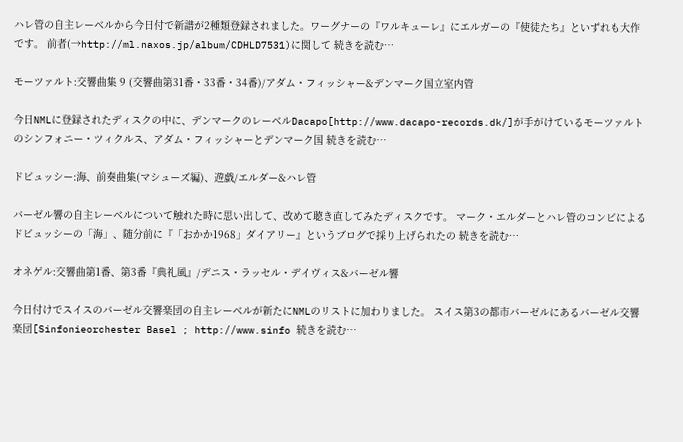ハレ管の自主レーベルから今日付で新譜が2種類登録されました。ワーグナーの『ワルキューレ』にエルガーの『使徒たち』といずれも大作です。 前者(→http://ml.naxos.jp/album/CDHLD7531)に関して 続きを読む…

モーツァルト:交響曲集 9 (交響曲第31番・33番・34番)/アダム・フィッシャー&デンマーク国立室内管

今日NMLに登録されたディスクの中に、デンマークのレーベルDacapo[http://www.dacapo-records.dk/]が手がけているモーツァルトのシンフォニー・ツィクルス、アダム・フィッシャーとデンマーク国 続きを読む…

ドビュッシー:海、前奏曲集(マシューズ編)、遊戯/エルダー&ハレ管

バーゼル響の自主レーベルについて触れた時に思い出して、改めて聴き直してみたディスクです。 マーク・エルダーとハレ管のコンビによるドビュッシーの「海」、随分前に『「おかか1968」ダイアリー』というブログで採り上げられたの 続きを読む…

オネゲル:交響曲第1番、第3番『典礼風』/デニス・ラッセル・デイヴィス&バーゼル響

今日付けでスイスのバーゼル交響楽団の自主レーベルが新たにNMLのリストに加わりました。 スイス第3の都市バーゼルにあるバーゼル交響楽団[Sinfonieorchester Basel ; http://www.sinfo 続きを読む…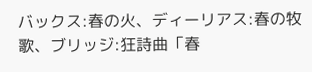バックス:春の火、ディーリアス:春の牧歌、ブリッジ:狂詩曲「春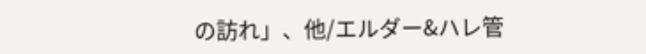の訪れ」、他/エルダー&ハレ管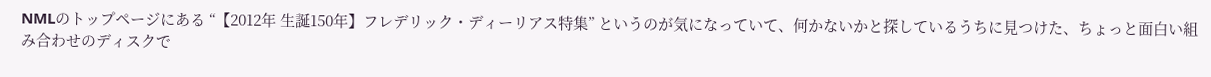NMLのトップページにある “【2012年 生誕150年】フレデリック・ディーリアス特集” というのが気になっていて、何かないかと探しているうちに見つけた、ちょっと面白い組み合わせのディスクで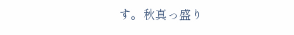す。秋真っ盛り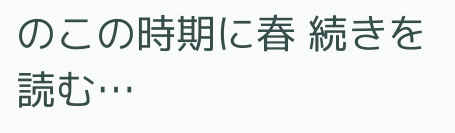のこの時期に春 続きを読む…